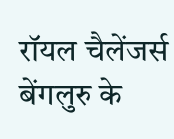रॉयल चैलेंजर्स बेंगलुरु के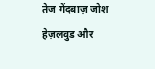तेज गेंदबाज़ जोश हेज़लवुड और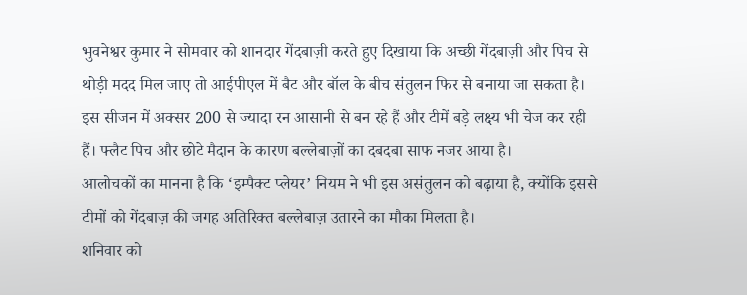भुवनेश्वर कुमार ने सोमवार को शानदार गेंदबाज़ी करते हुए दिखाया कि अच्छी गेंदबाज़ी और पिच से थोड़ी मदद मिल जाए तो आईपीएल में बैट और बॉल के बीच संतुलन फिर से बनाया जा सकता है।
इस सीजन में अक्सर 200 से ज्यादा रन आसानी से बन रहे हैं और टीमें बड़े लक्ष्य भी चेज कर रही हैं। फ्लैट पिच और छोटे मैदान के कारण बल्लेबाज़ों का दबदबा साफ नजर आया है।
आलोचकों का मानना है कि ‘इम्पैक्ट प्लेयर’ नियम ने भी इस असंतुलन को बढ़ाया है, क्योंकि इससे टीमों को गेंदबाज़ की जगह अतिरिक्त बल्लेबाज़ उतारने का मौका मिलता है।
शनिवार को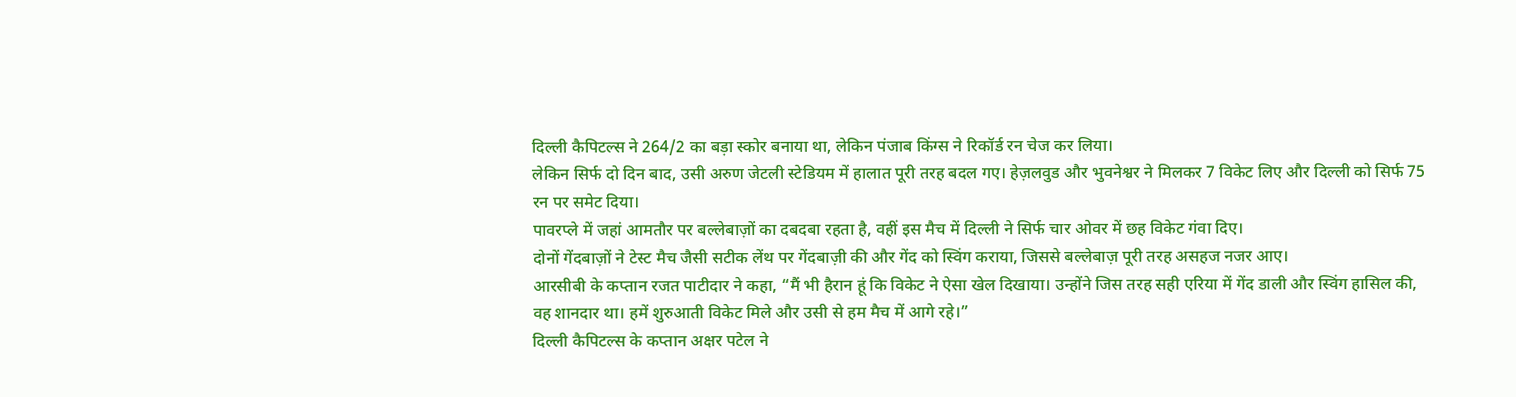दिल्ली कैपिटल्स ने 264/2 का बड़ा स्कोर बनाया था, लेकिन पंजाब किंग्स ने रिकॉर्ड रन चेज कर लिया।
लेकिन सिर्फ दो दिन बाद, उसी अरुण जेटली स्टेडियम में हालात पूरी तरह बदल गए। हेज़लवुड और भुवनेश्वर ने मिलकर 7 विकेट लिए और दिल्ली को सिर्फ 75 रन पर समेट दिया।
पावरप्ले में जहां आमतौर पर बल्लेबाज़ों का दबदबा रहता है, वहीं इस मैच में दिल्ली ने सिर्फ चार ओवर में छह विकेट गंवा दिए।
दोनों गेंदबाज़ों ने टेस्ट मैच जैसी सटीक लेंथ पर गेंदबाज़ी की और गेंद को स्विंग कराया, जिससे बल्लेबाज़ पूरी तरह असहज नजर आए।
आरसीबी के कप्तान रजत पाटीदार ने कहा, “मैं भी हैरान हूं कि विकेट ने ऐसा खेल दिखाया। उन्होंने जिस तरह सही एरिया में गेंद डाली और स्विंग हासिल की, वह शानदार था। हमें शुरुआती विकेट मिले और उसी से हम मैच में आगे रहे।”
दिल्ली कैपिटल्स के कप्तान अक्षर पटेल ने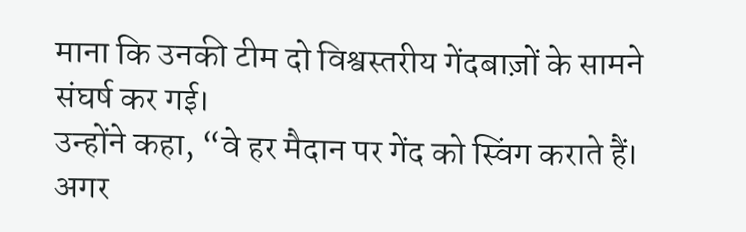माना कि उनकी टीम दो विश्वस्तरीय गेंदबाज़ों के सामने संघर्ष कर गई।
उन्होंने कहा, “वे हर मैदान पर गेंद को स्विंग कराते हैं। अगर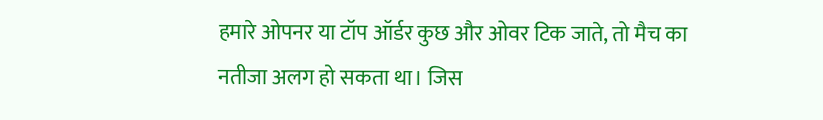हमारे ओपनर या टॉप ऑर्डर कुछ और ओवर टिक जाते, तो मैच का नतीजा अलग हो सकता था। जिस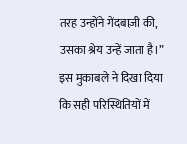तरह उन्होंने गेंदबाज़ी की, उसका श्रेय उन्हें जाता है।”
इस मुकाबले ने दिखा दिया कि सही परिस्थितियों में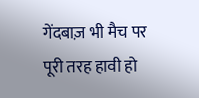गेंदबाज़ भी मैच पर पूरी तरह हावी हो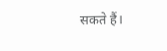सकते हैं।